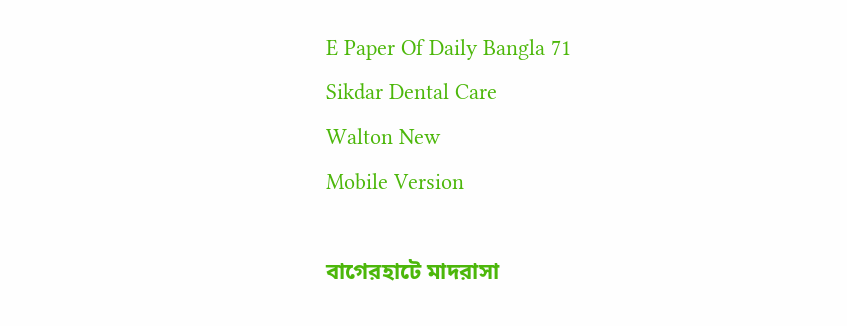E Paper Of Daily Bangla 71
Sikdar Dental Care
Walton New
Mobile Version

বাগেরহাটে মাদরাসা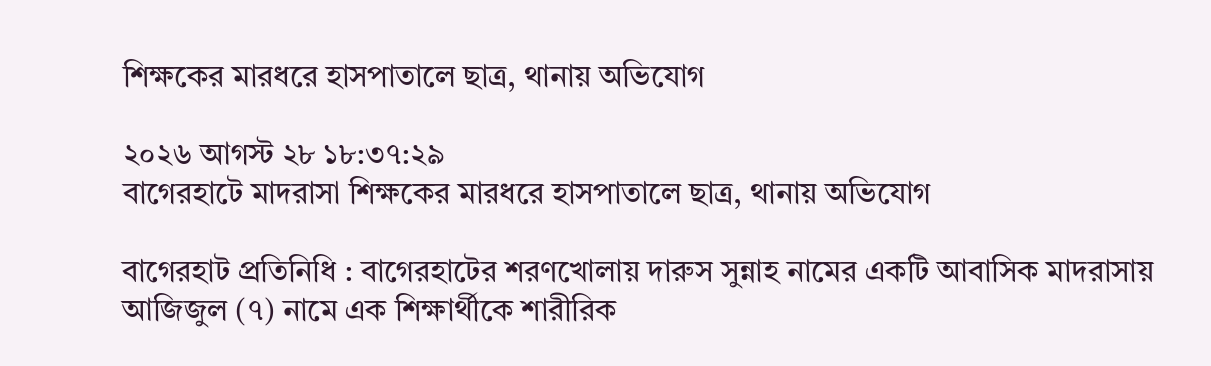শিক্ষকের মারধরে হাসপাতালে ছাত্র, থানায় অভিযোগ

২০২৬ আগস্ট ২৮ ১৮:৩৭:২৯
বাগেরহাটে মাদরাসা শিক্ষকের মারধরে হাসপাতালে ছাত্র, থানায় অভিযোগ

বাগেরহাট প্রতিনিধি : বাগেরহাটের শরণখোলায় দারুস সুন্নাহ নামের একটি আবাসিক মাদরাসায় আজিজুল (৭) নামে এক শিক্ষার্থীকে শারীরিক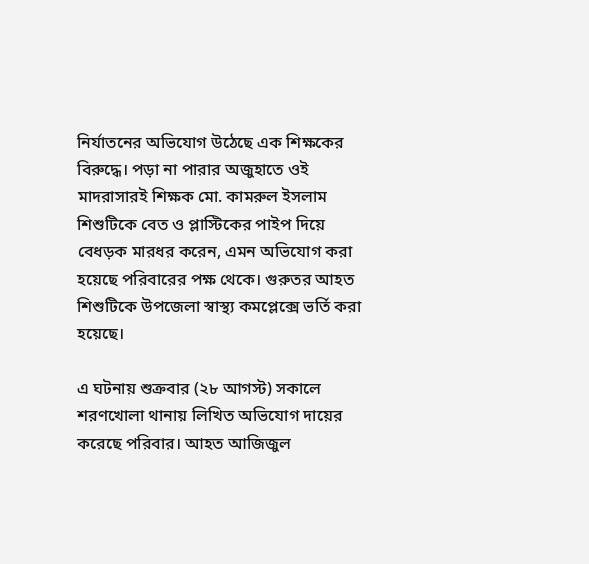নির্যাতনের অভিযোগ উঠেছে এক শিক্ষকের বিরুদ্ধে। পড়া না পারার অজুহাতে ওই মাদরাসারই শিক্ষক মো. কামরুল ইসলাম শিশুটিকে বেত ও প্লাস্টিকের পাইপ দিয়ে বেধড়ক মারধর করেন, এমন অভিযোগ করা হয়েছে পরিবারের পক্ষ থেকে। গুরুতর আহত শিশুটিকে উপজেলা স্বাস্থ্য কমপ্লেক্সে ভর্তি করা হয়েছে।

এ ঘটনায় শুক্রবার (২৮ আগস্ট) সকালে শরণখোলা থানায় লিখিত অভিযোগ দায়ের করেছে পরিবার। আহত আজিজুল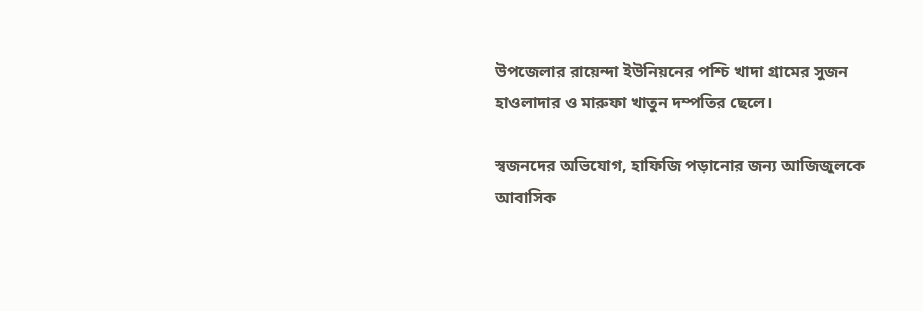উপজেলার রায়েন্দা ইউনিয়নের পশ্চি খাদা গ্রামের সুজন হাওলাদার ও মারুফা খাতুন দম্পতির ছেলে।

স্বজনদের অভিযোগ, হাফিজি পড়ানোর জন্য আজিজুলকে আবাসিক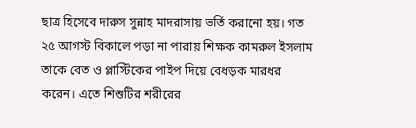ছাত্র হিসেবে দারুস সুন্নাহ মাদরাসায় ভর্তি করানো হয়। গত ২৫ আগস্ট বিকালে পড়া না পারায় শিক্ষক কামরুল ইসলাম তাকে বেত ও প্লাস্টিকের পাইপ দিয়ে বেধড়ক মারধর করেন। এতে শিশুটির শরীরের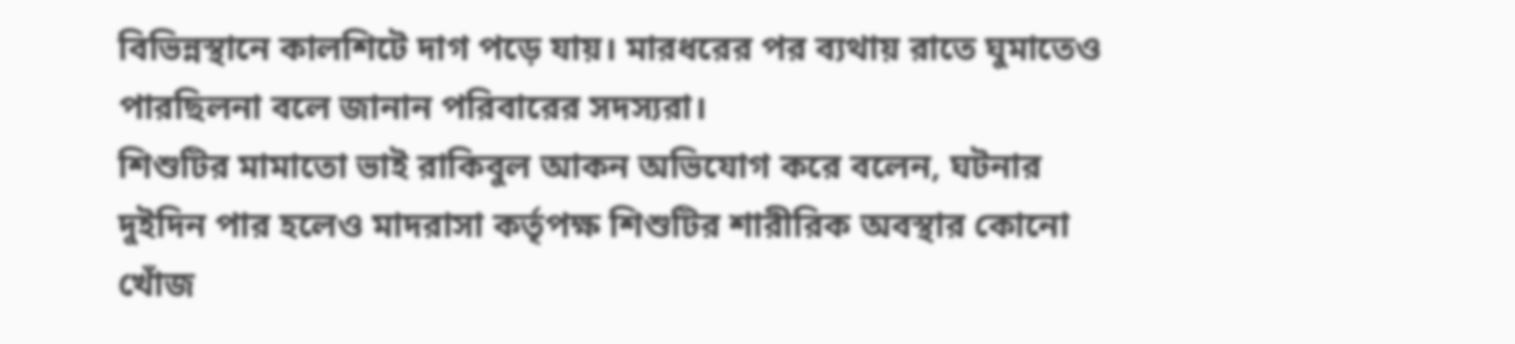বিভিন্নস্থানে কালশিটে দাগ পড়ে যায়। মারধরের পর ব্যথায় রাতে ঘুমাতেও পারছিলনা বলে জানান পরিবারের সদস্যরা।
শিশুটির মামাতো ভাই রাকিবুল আকন অভিযোগ করে বলেন, ঘটনার দুইদিন পার হলেও মাদরাসা কর্তৃপক্ষ শিশুটির শারীরিক অবস্থার কোনো খোঁজ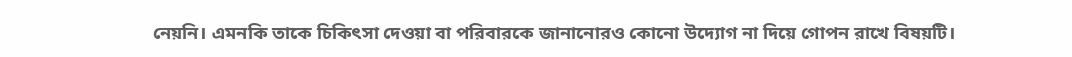নেয়নি। এমনকি তাকে চিকিৎসা দেওয়া বা পরিবারকে জানানোরও কোনো উদ্যোগ না দিয়ে গোপন রাখে বিষয়টি।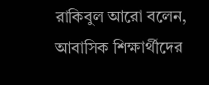রাকিবুল আরো বলেন, আবাসিক শিক্ষার্থীদের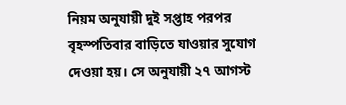নিয়ম অনুযায়ী দুই সপ্তাহ পরপর বৃহস্পতিবার বাড়িতে যাওয়ার সুযোগ দেওয়া হয়। সে অনুযায়ী ২৭ আগস্ট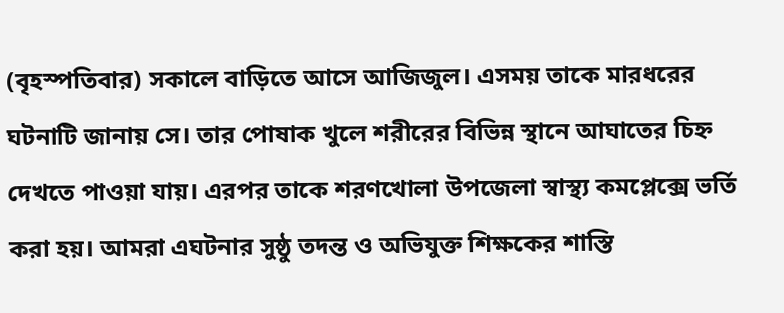(বৃহস্পতিবার) সকালে বাড়িতে আসে আজিজুল। এসময় তাকে মারধরের ঘটনাটি জানায় সে। তার পোষাক খুলে শরীরের বিভিন্ন স্থানে আঘাতের চিহ্ন দেখতে পাওয়া যায়। এরপর তাকে শরণখোলা উপজেলা স্বাস্থ্য কমপ্লেক্সে ভর্তি করা হয়। আমরা এঘটনার সুষ্ঠু তদন্ত ও অভিযুক্ত শিক্ষকের শাস্তি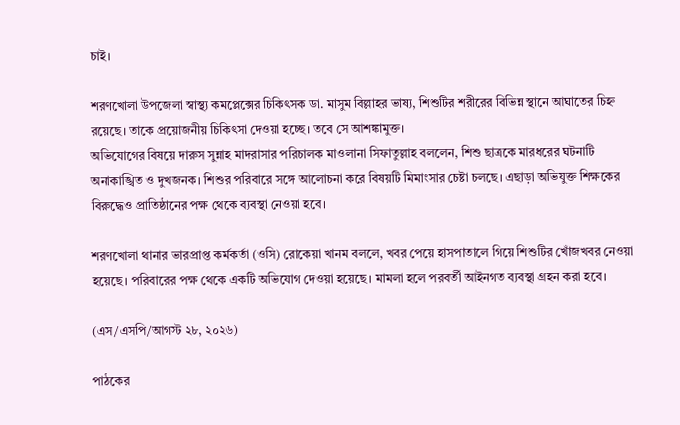চাই।

শরণখোলা উপজেলা স্বাস্থ্য কমপ্লেক্সের চিকিৎসক ডা. মাসুম বিল্লাহর ভাষ্য, শিশুটির শরীরের বিভিন্ন স্থানে আঘাতের চিহ্ন রয়েছে। তাকে প্রয়োজনীয় চিকিৎসা দেওয়া হচ্ছে। তবে সে আশঙ্কামুক্ত।
অভিযোগের বিষয়ে দারুস সুন্নাহ মাদরাসার পরিচালক মাওলানা সিফাতুল্লাহ বললেন, শিশু ছাত্রকে মারধরের ঘটনাটি অনাকাঙ্খিত ও দুখজনক। শিশুর পরিবারে সঙ্গে আলোচনা করে বিষয়টি মিমাংসার চেষ্টা চলছে। এছাড়া অভিযুক্ত শিক্ষকের বিরুদ্ধেও প্রাতিষ্ঠানের পক্ষ থেকে ব্যবস্থা নেওয়া হবে।

শরণখোলা থানার ভারপ্রাপ্ত কর্মকর্তা (ওসি) রোকেয়া খানম বললে, খবর পেয়ে হাসপাতালে গিয়ে শিশুটির খোঁজখবর নেওয়া হয়েছে। পরিবারের পক্ষ থেকে একটি অভিযোগ দেওয়া হয়েছে। মামলা হলে পরবর্তী আইনগত ব্যবস্থা গ্রহন করা হবে।

(এস/এসপি/আগস্ট ২৮, ২০২৬)

পাঠকের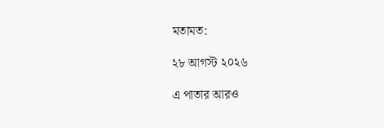মতামত:

২৮ আগস্ট ২০২৬

এ পাতার আরও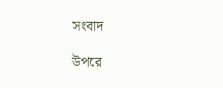সংবাদ

উপরে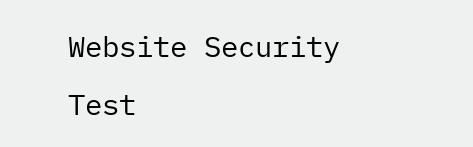Website Security Test